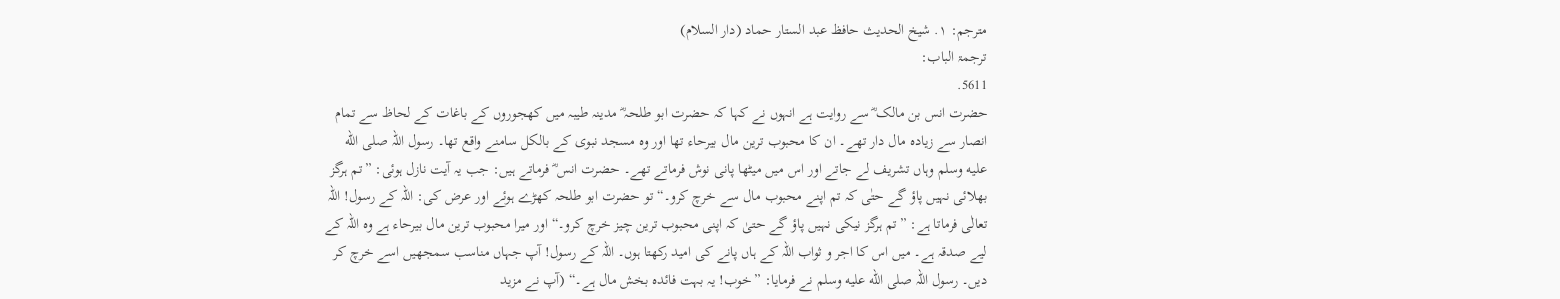مترجم: ١. شیخ الحدیث حافظ عبد الستار حماد (دار السلام)
ترجمۃ الباب:
5611.
حضرت انس بن مالک ؓ سے روایت ہے انہوں نے کہا کہ حضرت ابو طلحہ ؓ مدینہ طیبہ میں کھجوروں کے باغات کے لحاظ سے تمام انصار سے زیادہ مال دار تھے۔ ان کا محبوب ترین مال بیرحاء تھا اور وہ مسجد نبوی کے بالکل سامنے واقع تھا۔ رسول اللہ صلى الله عليه وسلم وہاں تشریف لے جاتے اور اس میں میٹھا پانی نوش فرماتے تھے۔ حضرت انس ؓ فرماتے ہیں: جب یہ آیت نازل ہوئی: ”تم ہرگز بھلائی نہیں پاؤ گے حتٰی کہ تم اپنے محبوب مال سے خرچ کرو۔“ تو حضرت ابو طلحہ کھڑے ہوئے اور عرض کی: اللہ کے رسول! اللہ تعالٰی فرماتا ہے: ”تم ہرگز نیکی نہیں پاؤ گے حتیٰ کہ اپنی محبوب ترین چیز خرچ کرو۔“ اور میرا محبوب ترین مال بیرحاء ہے وہ اللہ کے لیے صدقہ ہے۔ میں اس کا اجر و ثواب اللہ کے ہاں پانے کی امید رکھتا ہوں۔ اللہ کے رسول! آپ جہاں مناسب سمجھیں اسے خرچ کر دیں۔ رسول اللہ صلى الله عليه وسلم نے فرمایا: ”خوب! یہ بہت فائدہ بخش مال ہے۔“ (آپ نے مزید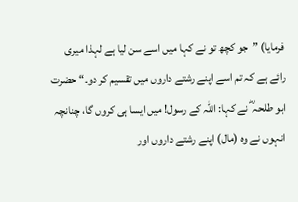فرمایا) ”جو کچھ تو نے کہا میں اسے سن لیا ہے لہذا میری رائے ہے کہ تم اسے اپنے رشتے داروں میں تقسیم کر دو۔“ حضرت ابو طلحہ ؓ نے کہا: اللہ کے رسول! میں ایسا ہی کروں گا، چنانچہ انہوں نے وہ (مال) اپنے رشتے داروں اور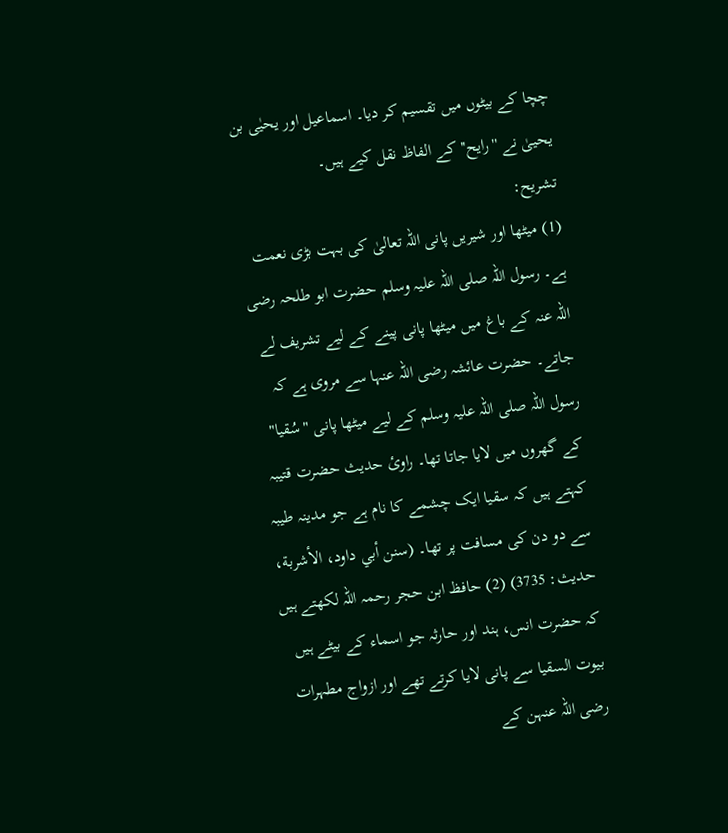چچا کے بیٹوں میں تقسیم کر دیا۔ اسماعیل اور یحیٰی بن یحییٰ نے ''رایح'' کے الفاظ نقل کیے ہیں۔
تشریح:
(1) میٹھا اور شیریں پانی اللہ تعالیٰ کی بہت بڑی نعمت ہے۔ رسول اللہ صلی اللہ علیہ وسلم حضرت ابو طلحہ رضی اللہ عنہ کے باغ میں میٹھا پانی پینے کے لیے تشریف لے جاتے۔ حضرت عائشہ رضی اللہ عنہا سے مروی ہے کہ رسول اللہ صلی اللہ علیہ وسلم کے لیے میٹھا پانی "سُقیا" کے گھروں میں لایا جاتا تھا۔ راوئ حدیث حضرت قتیبہ کہتے ہیں کہ سقیا ایک چشمے کا نام ہے جو مدینہ طیبہ سے دو دن کی مسافت پر تھا۔ (سنن أبي داود، الأشربة، حدیث: 3735) (2) حافظ ابن حجر رحمہ اللہ لکھتے ہیں کہ حضرت انس، ہند اور حارثہ جو اسماء کے بیٹے ہیں بیوت السقیا سے پانی لایا کرتے تھے اور ازواج مطہرات رضی اللہ عنہن کے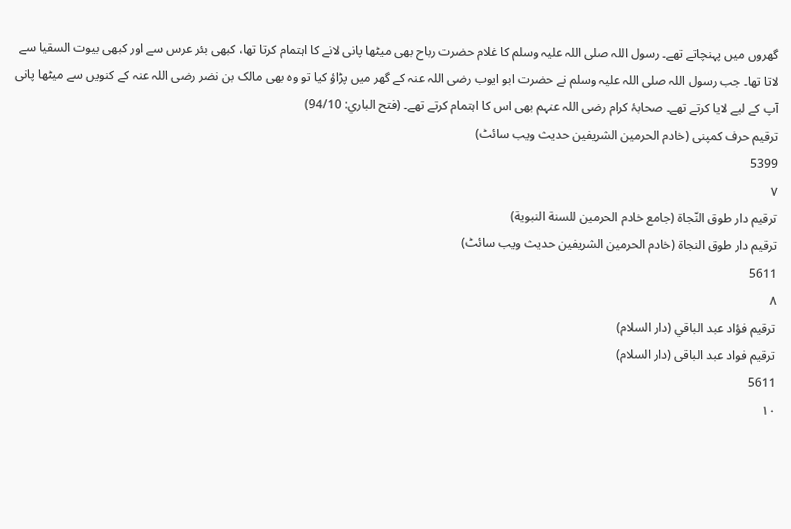گھروں میں پہنچاتے تھے۔ رسول اللہ صلی اللہ علیہ وسلم کا غلام حضرت رباح بھی میٹھا پانی لانے کا اہتمام کرتا تھا، کبھی بئر عرس سے اور کبھی بیوت السقیا سے لاتا تھا۔ جب رسول اللہ صلی اللہ علیہ وسلم نے حضرت ابو ایوب رضی اللہ عنہ کے گھر میں پڑاؤ کیا تو وہ بھی مالک بن نضر رضی اللہ عنہ کے کنویں سے میٹھا پانی آپ کے لیے لایا کرتے تھے۔ صحابۂ کرام رضی اللہ عنہم بھی اس کا اہتمام کرتے تھے۔ (فتح الباري: 94/10)
ترقیم حرف کمپنی (خادم الحرمین الشریفین حدیث ویب سائٹ)
5399
٧
ترقيم دار طوق النّجاة (جامع خادم الحرمين للسنة النبوية)
ترقیم دار طوق النجاۃ (خادم الحرمین الشریفین حدیث ویب سائٹ)
5611
٨
ترقيم فؤاد عبد الباقي (دار السلام)
ترقیم فواد عبد الباقی (دار السلام)
5611
١٠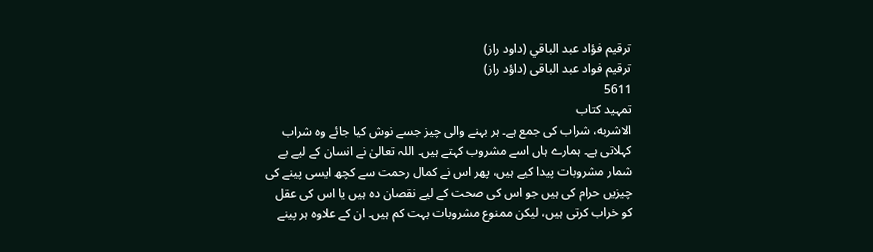ترقيم فؤاد عبد الباقي (داود راز)
ترقیم فواد عبد الباقی (داؤد راز)
5611
تمہید کتاب
الاشربه، شراب کی جمع ہے۔ ہر بہنے والی چیز جسے نوش کیا جائے وہ شراب کہلاتی ہے۔ ہمارے ہاں اسے مشروب کہتے ہیں۔ اللہ تعالیٰ نے انسان کے لیے بے شمار مشروبات پیدا کیے ہیں، پھر اس نے کمال رحمت سے کچھ ایسی پینے کی چیزیں حرام کی ہیں جو اس کی صحت کے لیے نقصان دہ ہیں یا اس کی عقل کو خراب کرتی ہیں، لیکن ممنوع مشروبات بہت کم ہیں۔ ان کے علاوہ ہر پینے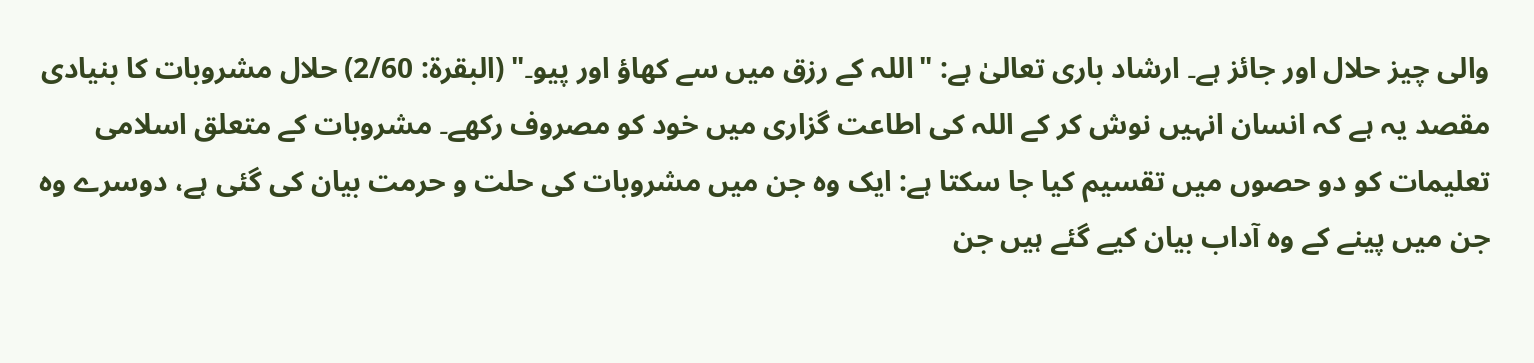والی چیز حلال اور جائز ہے۔ ارشاد باری تعالیٰ ہے: "اللہ کے رزق میں سے کھاؤ اور پیو۔" (البقرۃ: 2/60) حلال مشروبات کا بنیادی مقصد یہ ہے کہ انسان انہیں نوش کر کے اللہ کی اطاعت گزاری میں خود کو مصروف رکھے۔ مشروبات کے متعلق اسلامی تعلیمات کو دو حصوں میں تقسیم کیا جا سکتا ہے: ایک وہ جن میں مشروبات کی حلت و حرمت بیان کی گئی ہے، دوسرے وہ جن میں پینے کے وہ آداب بیان کیے گئے ہیں جن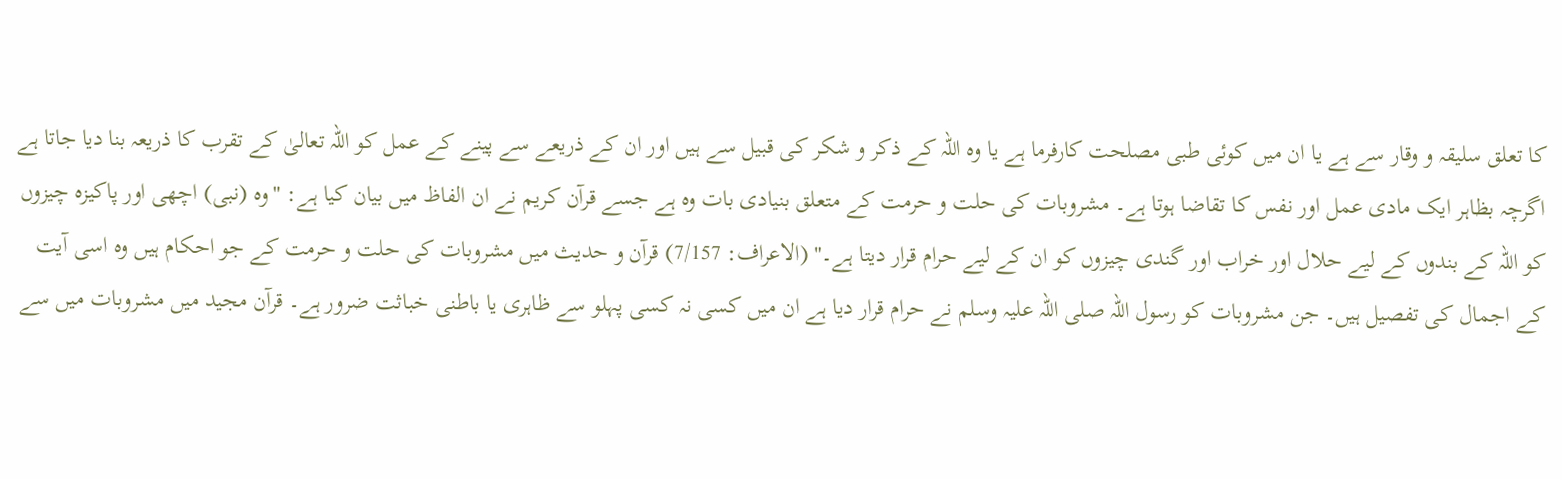کا تعلق سلیقہ و وقار سے ہے یا ان میں کوئی طبی مصلحت کارفرما ہے یا وہ اللہ کے ذکر و شکر کی قبیل سے ہیں اور ان کے ذریعے سے پینے کے عمل کو اللہ تعالیٰ کے تقرب کا ذریعہ بنا دیا جاتا ہے اگرچہ بظاہر ایک مادی عمل اور نفس کا تقاضا ہوتا ہے۔ مشروبات کی حلت و حرمت کے متعلق بنیادی بات وہ ہے جسے قرآن کریم نے ان الفاظ میں بیان کیا ہے: "وہ (نبی) اچھی اور پاکیزہ چیزوں کو اللہ کے بندوں کے لیے حلال اور خراب اور گندی چیزوں کو ان کے لیے حرام قرار دیتا ہے۔" (الاعراف: 7/157) قرآن و حدیث میں مشروبات کی حلت و حرمت کے جو احکام ہیں وہ اسی آیت کے اجمال کی تفصیل ہیں۔ جن مشروبات کو رسول اللہ صلی اللہ علیہ وسلم نے حرام قرار دیا ہے ان میں کسی نہ کسی پہلو سے ظاہری یا باطنی خباثت ضرور ہے۔ قرآن مجید میں مشروبات میں سے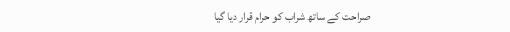صراحت کے ساتھ شراب کو حرام قرار دیا گیا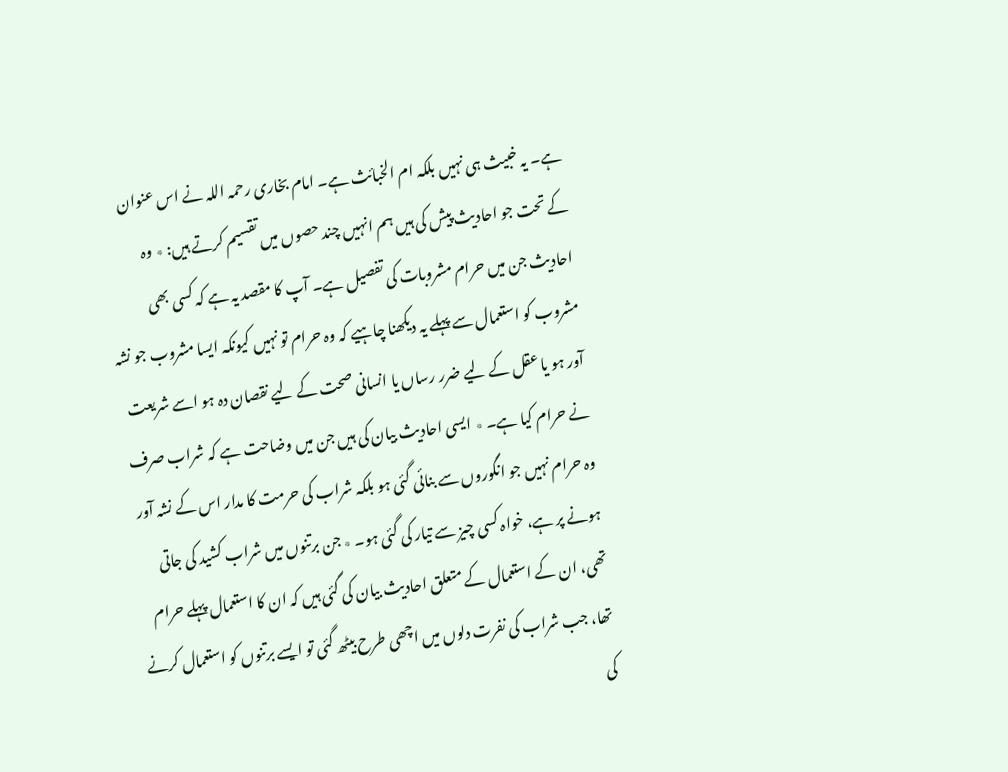ہے۔ یہ خبیث ہی نہیں بلکہ ام الخبائث ہے۔ امام بخاری رحمہ اللہ نے اس عنوان کے تحت جو احادیث پیش کی ہیں ہم انہیں چند حصوں میں تقسیم کرتے ہیں: ٭ وہ احادیث جن میں حرام مشروبات کی تفصیل ہے۔ آپ کا مقصد یہ ہے کہ کسی بھی مشروب کو استعمال سے پہلے یہ دیکھنا چاہیے کہ وہ حرام تو نہیں کیونکہ ایسا مشروب جو نشہ آور ہو یا عقل کے لیے ضرر رساں یا انسانی صحت کے لیے نقصان دہ ہو اسے شریعت نے حرام کیا ہے۔ ٭ ایسی احادیث بیان کی ہیں جن میں وضاحت ہے کہ شراب صرف وہ حرام نہیں جو انگوروں سے بنائی گئی ہو بلکہ شراب کی حرمت کا مدار اس کے نشہ آور ہونے پر ہے، خواہ کسی چیز سے تیار کی گئی ہو۔ ٭ جن برتنوں میں شراب کشید کی جاتی تھی، ان کے استعمال کے متعلق احادیث بیان کی گئی ہیں کہ ان کا استعمال پہلے حرام تھا، جب شراب کی نفرت دلوں میں اچھی طرح بیٹھ گئی تو ایسے برتنوں کو استعمال کرنے کی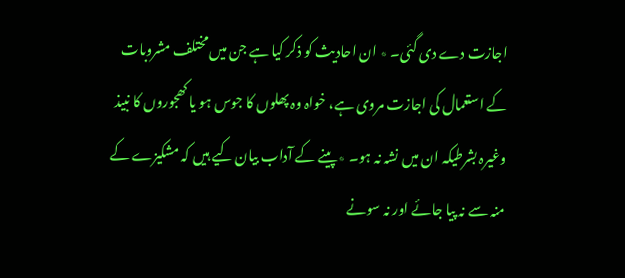اجازت دے دی گئی۔ ٭ ان احادیث کو ذکر کیا ہے جن میں مختلف مشروبات کے استعمال کی اجازت مروی ہے، خواہ وہ پھلوں کا جوس ہو یا کھجوروں کا نبیذ وغیرہ بشرطیکہ ان میں نشہ نہ ہو۔ ٭ پینے کے آداب بیان کیے ہیں کہ مشکیزے کے منہ سے نہ پیا جائے اور نہ سونے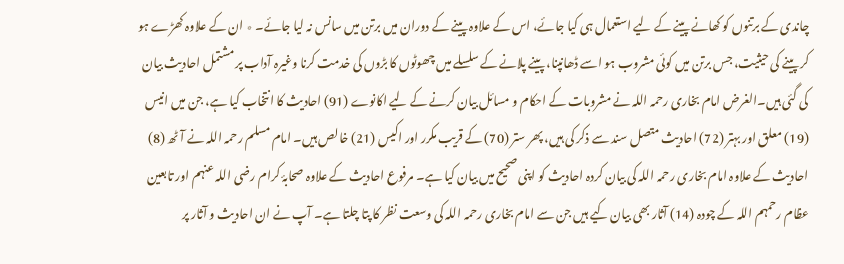چاندی کے برتنوں کو کھانے پینے کے لیے استعمال ہی کیا جائے، اس کے علاوہ پینے کے دوران میں برتن میں سانس نہ لیا جائے۔ ٭ ان کے علاوہ کھڑے ہو کر پینے کی حیثیت، جس برتن میں کوئی مشروب ہو اسے ڈھانپنا، پینے پلانے کے سلسلے میں چھوٹوں کا بڑوں کی خدمت کرنا وغیرہ آداب پر مشتمل احادیث بیان کی گئی ہیں۔الغرض امام بخاری رحمہ اللہ نے مشروبات کے احکام و مسائل بیان کرنے کے لیے اکانوے (91) احادیث کا انتخاب کیا ہے، جن میں انیس (19) معلق اور بہتر (72) احادیث متصل سند سے ذکر کی ہیں، پھر ستر (70) کے قریب مکرر اور اکیس (21) خالص ہیں۔ امام مسلم رحمہ اللہ نے آٹھ (8) احادیث کے علاوہ امام بخاری رحمہ اللہ کی بیان کردہ احادیث کو اپنی صحیح میں بیان کیا ہے۔ مرفوع احادیث کے علاوہ صحابۂ کرام رضی اللہ عنہم اور تابعین عظام رحمہم اللہ کے چودہ (14) آثار بھی بیان کیے ہیں جن سے امام بخاری رحمہ اللہ کی وسعت نظر کا پتا چلتا ہے۔ آپ نے ان احادیث و آثار پر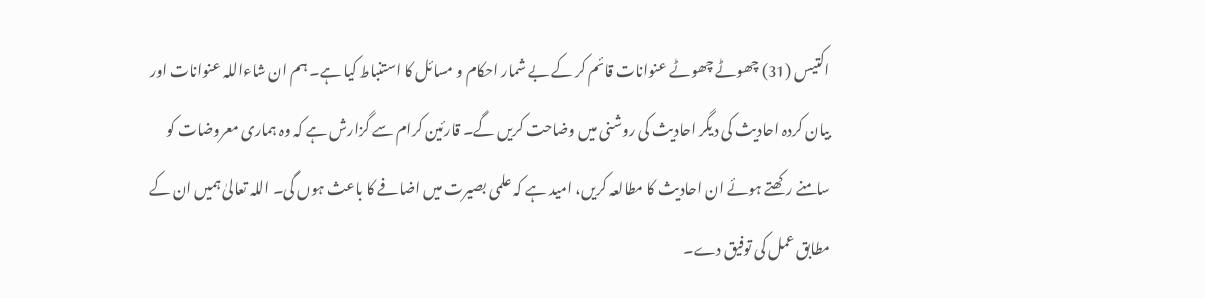اکتیس (31) چھوٹے چھوٹے عنوانات قائم کر کے بے شمار احکام و مسائل کا استنباط کیا ہے۔ ہم ان شاءاللہ عنوانات اور بیان کردہ احادیث کی دیگر احادیث کی روشنی میں وضاحت کریں گے۔ قارئین کرام سے گزارش ہے کہ وہ ہماری معروضات کو سامنے رکھتے ہوئے ان احادیث کا مطالعہ کریں، امید ہے کہ علمی بصیرت میں اضافے کا باعث ہوں گی۔ اللہ تعالیٰ ہمیں ان کے مطابق عمل کی توفیق دے۔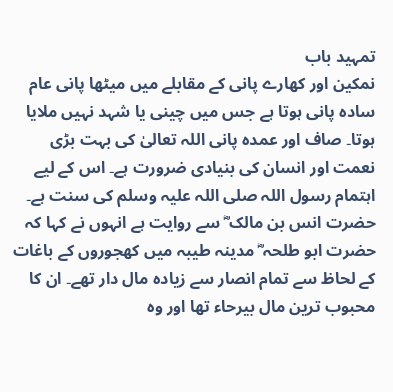تمہید باب
نمکین اور کھارے پانی کے مقابلے میں میٹھا پانی عام سادہ پانی ہوتا ہے جس میں چینی یا شہد نہیں ملایا ہوتا۔ صاف اور عمدہ پانی اللہ تعالیٰ کی بہت بڑی نعمت اور انسان کی بنیادی ضرورت ہے۔ اس کے لیے اہتمام رسول اللہ صلی اللہ علیہ وسلم کی سنت ہے۔
حضرت انس بن مالک ؓ سے روایت ہے انہوں نے کہا کہ حضرت ابو طلحہ ؓ مدینہ طیبہ میں کھجوروں کے باغات کے لحاظ سے تمام انصار سے زیادہ مال دار تھے۔ ان کا محبوب ترین مال بیرحاء تھا اور وہ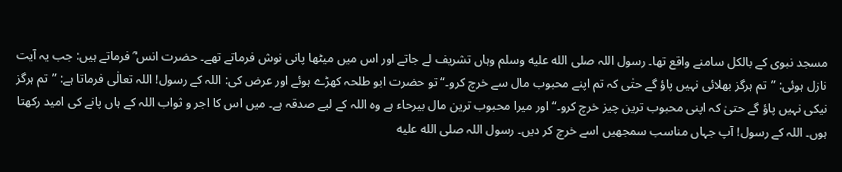مسجد نبوی کے بالکل سامنے واقع تھا۔ رسول اللہ صلى الله عليه وسلم وہاں تشریف لے جاتے اور اس میں میٹھا پانی نوش فرماتے تھے۔ حضرت انس ؓ فرماتے ہیں: جب یہ آیت نازل ہوئی: ”تم ہرگز بھلائی نہیں پاؤ گے حتٰی کہ تم اپنے محبوب مال سے خرچ کرو۔“ تو حضرت ابو طلحہ کھڑے ہوئے اور عرض کی: اللہ کے رسول! اللہ تعالٰی فرماتا ہے: ”تم ہرگز نیکی نہیں پاؤ گے حتیٰ کہ اپنی محبوب ترین چیز خرچ کرو۔“ اور میرا محبوب ترین مال بیرحاء ہے وہ اللہ کے لیے صدقہ ہے۔ میں اس کا اجر و ثواب اللہ کے ہاں پانے کی امید رکھتا ہوں۔ اللہ کے رسول! آپ جہاں مناسب سمجھیں اسے خرچ کر دیں۔ رسول اللہ صلى الله عليه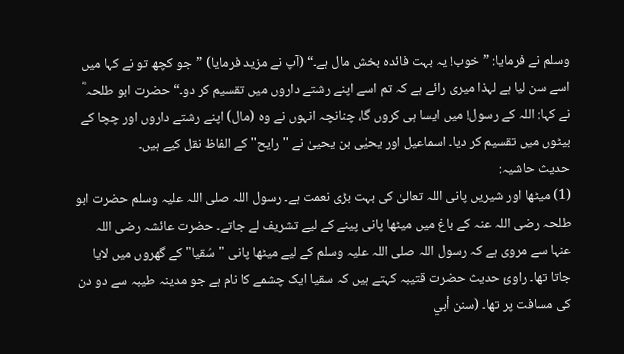وسلم نے فرمایا: ”خوب! یہ بہت فائدہ بخش مال ہے۔“ (آپ نے مزید فرمایا) ”جو کچھ تو نے کہا میں اسے سن لیا ہے لہذا میری رائے ہے کہ تم اسے اپنے رشتے داروں میں تقسیم کر دو۔“ حضرت ابو طلحہ ؓ نے کہا: اللہ کے رسول! میں ایسا ہی کروں گا، چنانچہ انہوں نے وہ (مال) اپنے رشتے داروں اور چچا کے بیٹوں میں تقسیم کر دیا۔ اسماعیل اور یحیٰی بن یحییٰ نے ''رایح'' کے الفاظ نقل کیے ہیں۔
حدیث حاشیہ:
(1) میٹھا اور شیریں پانی اللہ تعالیٰ کی بہت بڑی نعمت ہے۔ رسول اللہ صلی اللہ علیہ وسلم حضرت ابو طلحہ رضی اللہ عنہ کے باغ میں میٹھا پانی پینے کے لیے تشریف لے جاتے۔ حضرت عائشہ رضی اللہ عنہا سے مروی ہے کہ رسول اللہ صلی اللہ علیہ وسلم کے لیے میٹھا پانی "سُقیا" کے گھروں میں لایا جاتا تھا۔ راوئ حدیث حضرت قتیبہ کہتے ہیں کہ سقیا ایک چشمے کا نام ہے جو مدینہ طیبہ سے دو دن کی مسافت پر تھا۔ (سنن أبي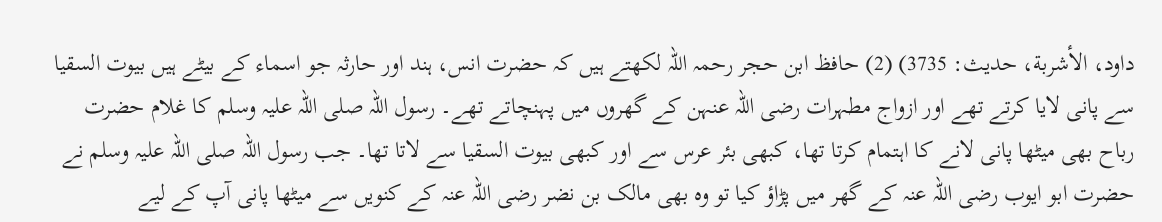داود، الأشربة، حدیث: 3735) (2) حافظ ابن حجر رحمہ اللہ لکھتے ہیں کہ حضرت انس، ہند اور حارثہ جو اسماء کے بیٹے ہیں بیوت السقیا سے پانی لایا کرتے تھے اور ازواج مطہرات رضی اللہ عنہن کے گھروں میں پہنچاتے تھے۔ رسول اللہ صلی اللہ علیہ وسلم کا غلام حضرت رباح بھی میٹھا پانی لانے کا اہتمام کرتا تھا، کبھی بئر عرس سے اور کبھی بیوت السقیا سے لاتا تھا۔ جب رسول اللہ صلی اللہ علیہ وسلم نے حضرت ابو ایوب رضی اللہ عنہ کے گھر میں پڑاؤ کیا تو وہ بھی مالک بن نضر رضی اللہ عنہ کے کنویں سے میٹھا پانی آپ کے لیے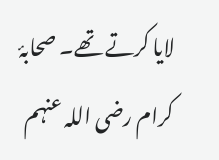لایا کرتے تھے۔ صحابۂ کرام رضی اللہ عنہم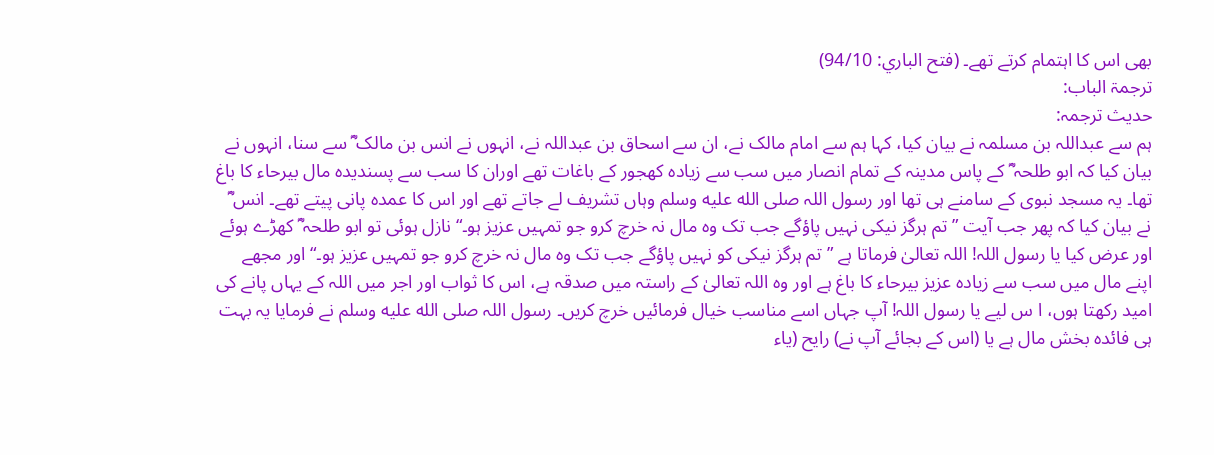بھی اس کا اہتمام کرتے تھے۔ (فتح الباري: 94/10)
ترجمۃ الباب:
حدیث ترجمہ:
ہم سے عبداللہ بن مسلمہ نے بیان کیا، کہا ہم سے امام مالک نے، ان سے اسحاق بن عبداللہ نے، انہوں نے انس بن مالک ؓ سے سنا، انہوں نے بیان کیا کہ ابو طلحہ ؓ کے پاس مدینہ کے تمام انصار میں سب سے زیادہ کھجور کے باغات تھے اوران کا سب سے پسندیدہ مال بیرحاء کا باغ تھا۔ یہ مسجد نبوی کے سامنے ہی تھا اور رسول اللہ صلى الله عليه وسلم وہاں تشریف لے جاتے تھے اور اس کا عمدہ پانی پیتے تھے۔ انس ؓ نے بیان کیا کہ پھر جب آیت ”تم ہرگز نیکی نہیں پاؤگے جب تک وہ مال نہ خرچ کرو جو تمہیں عزیز ہو۔“ نازل ہوئی تو ابو طلحہ ؓ کھڑے ہوئے اور عرض کیا یا رسول اللہ! اللہ تعالیٰ فرماتا ہے ”تم ہرگز نیکی کو نہیں پاؤگے جب تک وہ مال نہ خرچ کرو جو تمہیں عزیز ہو۔“ اور مجھے اپنے مال میں سب سے زیادہ عزیز بیرحاء کا باغ ہے اور وہ اللہ تعالیٰ کے راستہ میں صدقہ ہے، اس کا ثواب اور اجر میں اللہ کے یہاں پانے کی امید رکھتا ہوں، ا س لیے یا رسول اللہ! آپ جہاں اسے مناسب خیال فرمائیں خرچ کریں۔ رسول اللہ صلى الله عليه وسلم نے فرمایا یہ بہت ہی فائدہ بخش مال ہے یا (اس کے بجائے آپ نے) رايح (یاء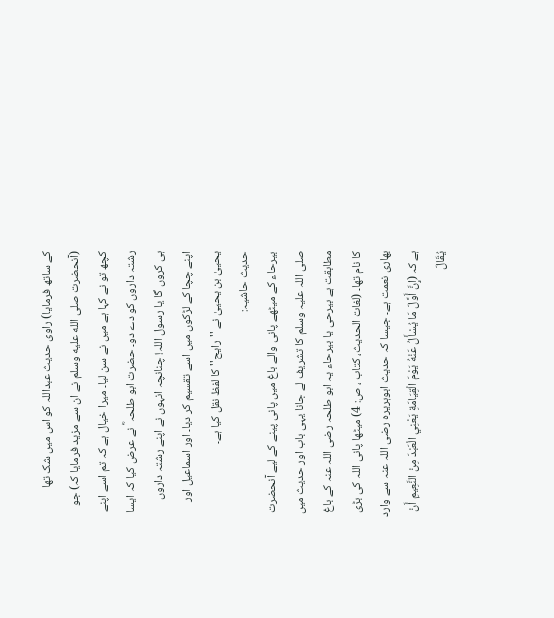کے ساتھ فرمایا) راوی حدیث عبداللہ کو اس میں شک تھا (آنحضرت صلى الله عليه وسلم نے ان سے مزید فرمایا کہ) جو کچھ تو نے کہا ہے میں نے سن لیا۔ میرا خیال ہے کہ تم اسے اپنے رشتہ داروں کو دے دو۔ حضرت ابو طلحہ ؓ نے عرض کیا کہ ایسا ہی کروں گا یا رسول اللہ! چنانچہ انہوں نے اپنے رشتہ داروں اپنے چچا کے لڑکوں میں اسے تقسیم کر دیا۔ اور اسماعیل اور یحییٰ بن یحییٰ نے ''رايح'' کا لفظ نقل کیا ہے۔
حدیث حاشیہ:
بیرحاء کے میٹھے پانی والے باغ میں پانی پینے کے لیے آنحضرت صلی اللہ علیہ وسلم کا تشریف لے جانا یہی باب اور حدیث میں مطابقت ہے بیرحی یا بیرحاء یہ ابو طلحہ رضی اللہ عنہ کے باغ کا نام تھا۔ (لغات الحدیث، کتاب ، ص: 4) میٹھا پانی اللہ کی بڑی بھاری نعمت ہے۔ جیسا کہ حدیث ابوہریرہ رضی اللہ عنہ سے وارد ہے کہ (إِنَّ أَوَّلَ مَا يُسْأَلُ عَنْهُ يَوْمَ الْقِيَامَةِ يَعْنِي الْعَبْدَ مِنْ النَّعِيمِ أَنْ يُقَالَ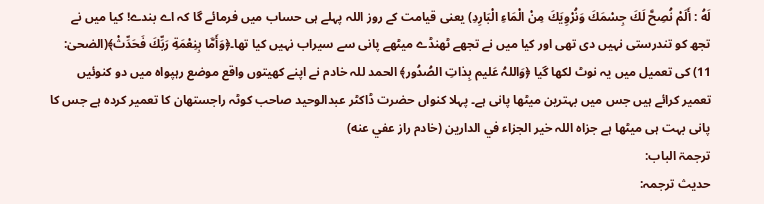لَهُ : أَلَمْ نُصِحَّ لَكَ جِسْمَكَ وَنُرْوِيَكَ مِنْ الْمَاءِ الْبَارِدِ) یعنی قیامت کے روز اللہ پہلے ہی حساب میں فرمائے گا کہ اے بندے! کیا میں نے تجھ کو تندرستی نہیں دی تھی اور کیا میں نے تجھے ٹھنڈے میٹھے پانی سے سیراب نہیں کیا تھا۔﴿وَأَمَّا بِنِعْمَةِ رَبِّكَ فَحَدِّثْ﴾(الضحیٰ: 11) کی تعمیل میں یہ نوٹ لکھا گیا ﴿وَاللہُ عَلیم بِذاتِ الصُدُور﴾ الحمد للہ خادم نے اپنے کھیتوں واقع موضع رہپواہ میں دو کنوئیں تعمیر کرائے ہیں جس میں بہترین میٹھا پانی ہے۔ پہلا کنواں حضرت ڈاکٹر عبدالوحید صاحب کوٹہ راجستھان کا تعمیر کردہ ہے جس کا پانی بہت ہی میٹھا ہے جزاہ اللہ خیر الجزاء في الدارین (خادم راز عفي عنه)
ترجمۃ الباب:
حدیث ترجمہ: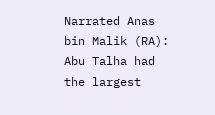Narrated Anas bin Malik (RA): Abu Talha had the largest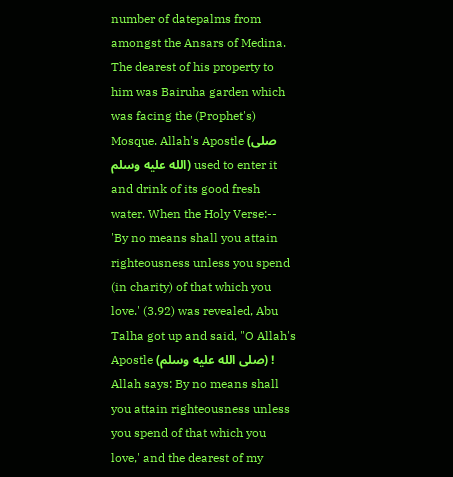number of datepalms from amongst the Ansars of Medina. The dearest of his property to him was Bairuha garden which was facing the (Prophet's) Mosque. Allah's Apostle (صلى الله عليه وسلم) used to enter it and drink of its good fresh water. When the Holy Verse:-- 'By no means shall you attain righteousness unless you spend (in charity) of that which you love.' (3.92) was revealed, Abu Talha got up and said, "O Allah's Apostle (صلى الله عليه وسلم) ! Allah says: By no means shall you attain righteousness unless you spend of that which you love,' and the dearest of my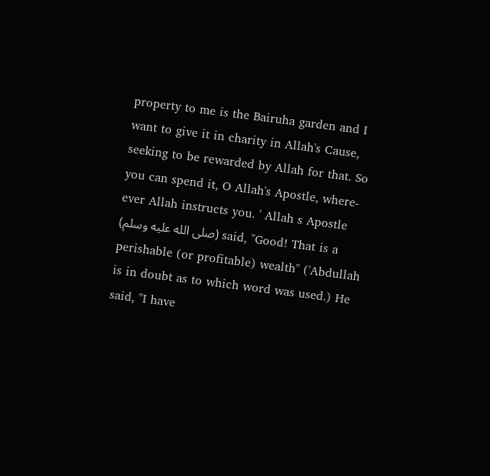property to me is the Bairuha garden and I want to give it in charity in Allah's Cause, seeking to be rewarded by Allah for that. So you can spend it, O Allah's Apostle, where-ever Allah instructs you. ' Allah s Apostle (صلى الله عليه وسلم) said, "Good! That is a perishable (or profitable) wealth" ('Abdullah is in doubt as to which word was used.) He said, "I have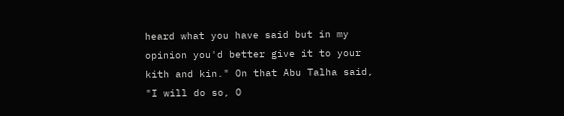heard what you have said but in my opinion you'd better give it to your kith and kin." On that Abu Talha said, "I will do so, O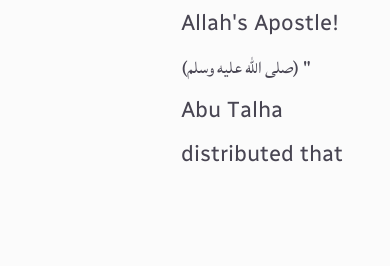Allah's Apostle! (صلى الله عليه وسلم) " Abu Talha distributed that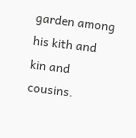garden among his kith and kin and cousins.